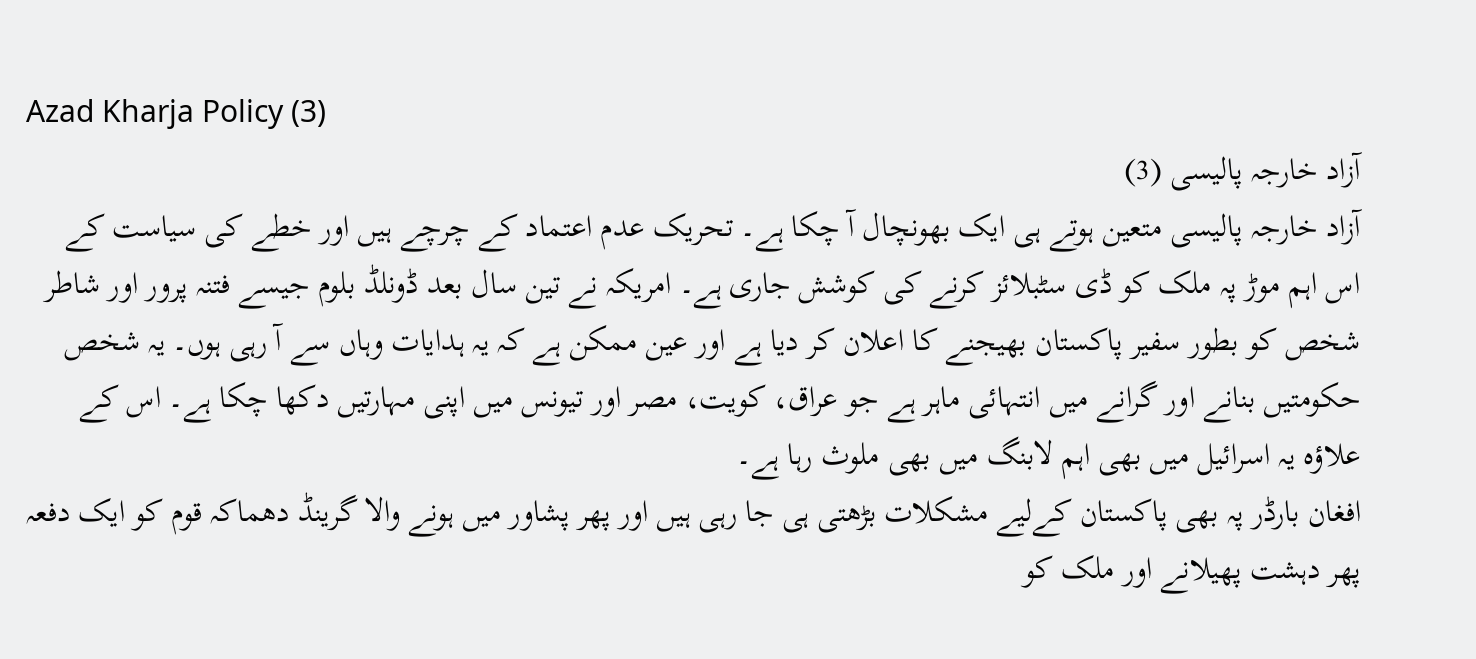Azad Kharja Policy (3)
آزاد خارجہ پالیسی (3)
آزاد خارجہ پالیسی متعین ہوتے ہی ایک بھونچال آ چکا ہے۔ تحریک عدم اعتماد کے چرچے ہیں اور خطے کی سیاست کے اس اہم موڑ پہ ملک کو ڈی سٹبلائز کرنے کی کوشش جاری ہے۔ امریکہ نے تین سال بعد ڈونلڈ بلوم جیسے فتنہ پرور اور شاطر شخص کو بطور سفیر پاکستان بھیجنے کا اعلان کر دیا ہے اور عین ممکن ہے کہ یہ ہدایات وہاں سے آ رہی ہوں۔ یہ شخص حکومتیں بنانے اور گرانے میں انتہائی ماہر ہے جو عراق، کویت، مصر اور تیونس میں اپنی مہارتیں دکھا چکا ہے۔ اس کے علاؤہ یہ اسرائیل میں بھی اہم لابنگ میں بھی ملوث رہا ہے۔
افغان بارڈر پہ بھی پاکستان کےلیے مشکلات بڑھتی ہی جا رہی ہیں اور پھر پشاور میں ہونے والا گرینڈ دھماکہ قوم کو ایک دفعہ پھر دہشت پھیلانے اور ملک کو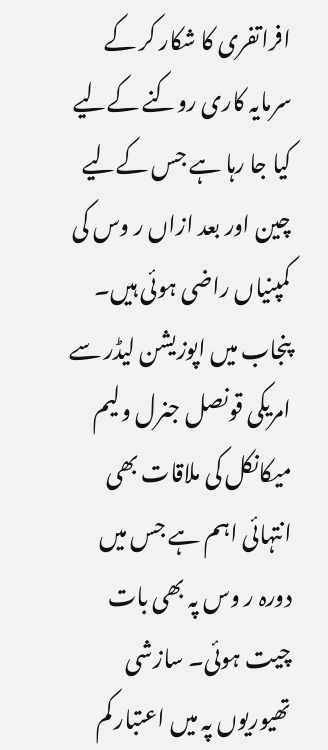افراتفری کا شکار کر کے سرمایہ کاری روکنے کےلیے کیا جا رہا ہے جس کےلیے چین اور بعد ازاں ر وس کی کمپنیاں راضی ہوئی ہیں۔ پنجاب میں اپوزیشن لیڈر سے امریکی قونصل جنرل ولیم میکانکل کی ملاقات بھی انتہائی اہم ہے جس میں دورہ ر وس پہ بھی بات چیت ہوئی۔ سازشی تھیوریوں پہ میں اعتبار کم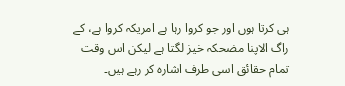ہی کرتا ہوں اور جو کروا رہا ہے امریکہ کروا ہے، کے راگ الاپنا مضحکہ خیز لگتا ہے لیکن اس وقت تمام حقائق اسی طرف اشارہ کر رہے ہیں۔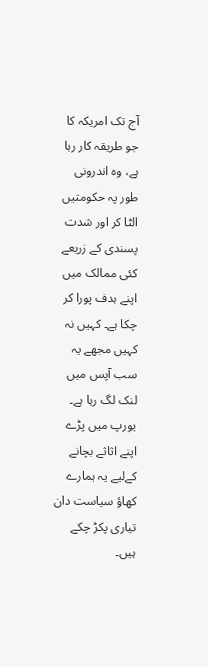آج تک امریکہ کا جو طریقہ کار رہا ہے، وہ اندرونی طور پہ حکومتیں الٹا کر اور شدت پسندی کے زریعے کئی ممالک میں اپنے ہدف پورا کر چکا ہے۔ کہیں نہ کہیں مجھے یہ سب آپس میں لنک لگ رہا ہے۔ یورپ میں پڑے اپنے اثاثے بچانے کےلیے یہ ہمارے کھاؤ سیاست دان تیاری پکڑ چکے ہیں۔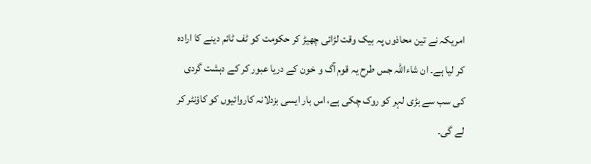امریکہ نے تین محاذوں پہ بیک وقت لڑائی چھیڑ کر حکومت کو ٹف ٹائم دینے کا ارادہ کر لیا ہے۔ ان شاءاللہ جس طرح یہ قوم آگ و خون کے دریا عبور کر کے دہشت گردی کی سب سے بڑی لہر کو روک چکی ہے، اس بار ایسی بزدلانہ کاروائیوں کو کاؤنٹر کر لے گی۔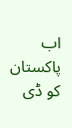اب پاکستان کو ڈی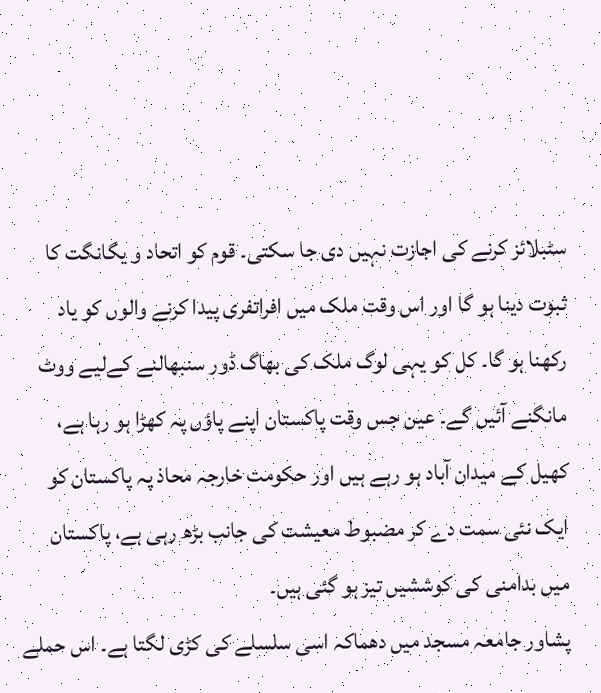سٹبلائز کرنے کی اجازت نہیں دی جا سکتی۔ قوم کو اتحاد و یگانگت کا ثبوت دینا ہو گا اور اس وقت ملک میں افراتفری پیدا کرنے والوں کو یاد رکھنا ہو گا۔ کل کو یہی لوگ ملک کی بھاگ ڈور سنبھالنے کےلیے ووٹ مانگنے آئیں گے۔ عین جس وقت پاکستان اپنے پاؤں پہ کھڑا ہو رہا ہے، کھیل کے میدان آباد ہو رہے ہیں اور حکومت خارجہ محاذ پہ پاکستان کو ایک نئی سمت دے کر مضبوط معیشت کی جانب بڑھ رہی ہے، پاکستان میں بدامنی کی کوششیں تیز ہو گئی ہیں۔
پشاور جامعہ مسجد میں دھماکہ اسی سلسلے کی کڑی لگتا ہے۔ اس حملے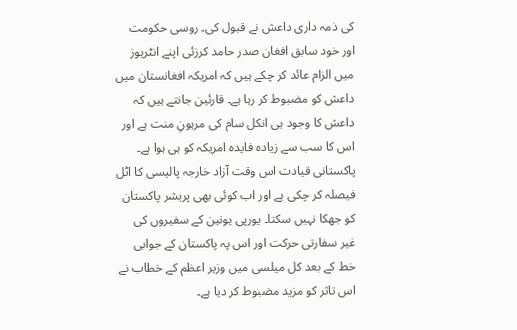کی ذمہ داری داعش نے قبول کی۔ روسی حکومت اور خود سابق افغان صدر حامد کرزئی اپنے انٹریوز میں الزام عائد کر چکے ہیں کہ امریکہ افغانستان میں داعش کو مضبوط کر رہا ہے۔ قارئین جانتے ہیں کہ داعش کا وجود ہی انکل سام کی مرہونِ منت ہے اور اس کا سب سے زیادہ فایدہ امریکہ کو ہی ہوا ہے۔ پاکستانی قیادت اس وقت آزاد خارجہ پالیسی کا اٹل فیصلہ کر چکی ہے اور اب کوئی بھی پریشر پاکستان کو جھکا نہیں سکتا۔ یورپی یونین کے سفیروں کی غیر سفارتی حرکت اور اس پہ پاکستان کے جوابی خط کے بعد کل میلسی میں وزیر اعظم کے خطاب نے اس تاثر کو مزید مضبوط کر دیا ہے۔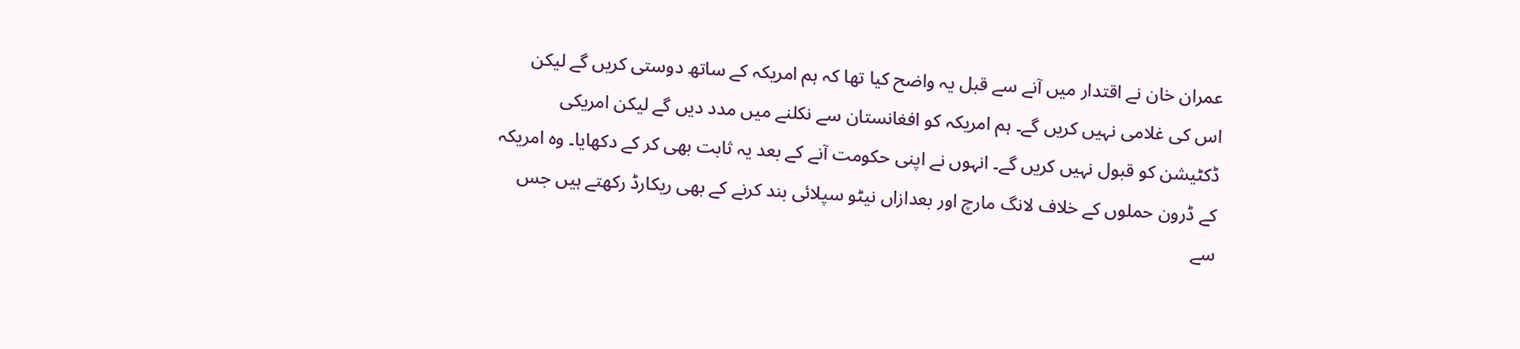عمران خان نے اقتدار میں آنے سے قبل یہ واضح کیا تھا کہ ہم امریکہ کے ساتھ دوستی کریں گے لیکن اس کی غلامی نہیں کریں گے۔ ہم امریکہ کو افغانستان سے نکلنے میں مدد دیں گے لیکن امریکی ڈکٹیشن کو قبول نہیں کریں گے۔ انہوں نے اپنی حکومت آنے کے بعد یہ ثابت بھی کر کے دکھایا۔ وہ امریکہ کے ڈرون حملوں کے خلاف لانگ مارچ اور بعدازاں نیٹو سپلائی بند کرنے کے بھی ریکارڈ رکھتے ہیں جس سے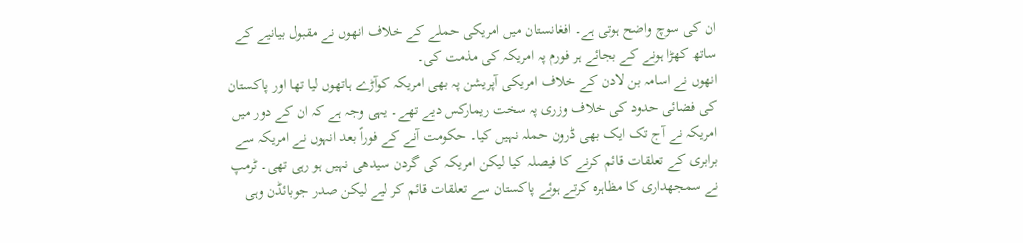ان کی سوچ واضح ہوتی ہے۔ افغانستان میں امریکی حملے کے خلاف انھوں نے مقبول بیانیے کے ساتھ کھڑا ہونے کے بجائے ہر فورم پہ امریکہ کی مذمت کی۔
انھوں نے اسامہ بن لادن کے خلاف امریکی آپریشن پہ بھی امریکہ کوآڑے ہاتھوں لیا تھا اور پاکستان کی فضائی حدود کی خلاف وزری پہ سخت ریمارکس دیے تھے۔ یہی وجہ ہے کہ ان کے دور میں امریکہ نے آج تک ایک بھی ڈرون حملہ نہیں کیا۔ حکومت آنے کے فوراً بعد انہوں نے امریکہ سے برابری کے تعلقات قائم کرنے کا فیصلہ کیا لیکن امریکہ کی گردن سیدھی نہیں ہو رہی تھی۔ ٹرمپ نے سمجھداری کا مظاہرہ کرتے ہوئے پاکستان سے تعلقات قائم کر لیے لیکن صدر جوبائڈن وہی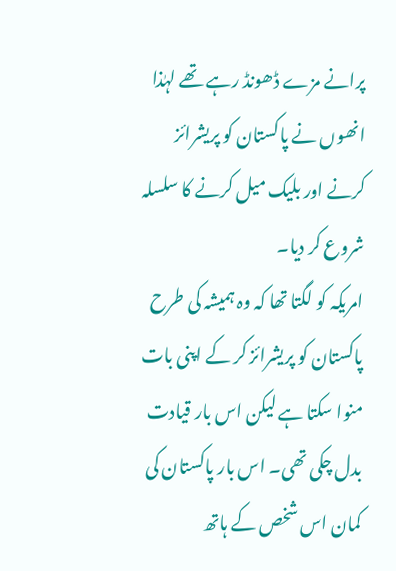پرانے مزے ڈھونڈ رہے تھے لہٰذا انھوں نے پاکستان کو پریشرائز کرنے اور بلیک میل کرنے کا سلسلہ شروع کر دیا۔
امریکہ کو لگتا تھا کہ وہ ہمیشہ کی طرح پاکستان کو پریشرائز کر کے اپنی بات منوا سکتا ہے لیکن اس بار قیادت بدل چکی تھی۔ اس بار پاکستان کی کمان اس شخص کے ہاتھ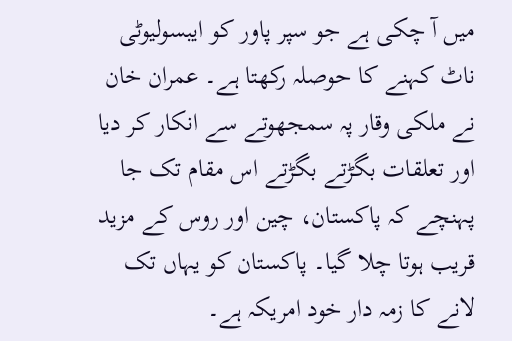میں آ چکی ہے جو سپر پاور کو ایبسولیوٹی ناٹ کہنے کا حوصلہ رکھتا ہے۔ عمران خان نے ملکی وقار پہ سمجھوتے سے انکار کر دیا اور تعلقات بگڑتے بگڑتے اس مقام تک جا پہنچے کہ پاکستان، چین اور روس کے مزید قریب ہوتا چلا گیا۔ پاکستان کو یہاں تک لانے کا زمہ دار خود امریکہ ہے۔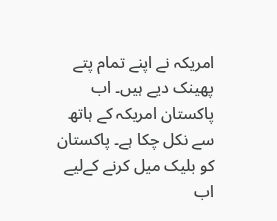امریکہ نے اپنے تمام پتے پھینک دیے ہیں۔ اب پاکستان امریکہ کے ہاتھ سے نکل چکا ہے۔ پاکستان کو بلیک میل کرنے کےلیے اب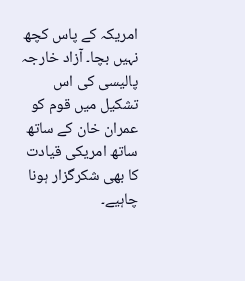امریکہ کے پاس کچھ نہیں بچا۔ آزاد خارجہ پالیسی کی اس تشکیل میں قوم کو عمران خان کے ساتھ ساتھ امریکی قیادت کا بھی شکرگزار ہونا چاہیے۔